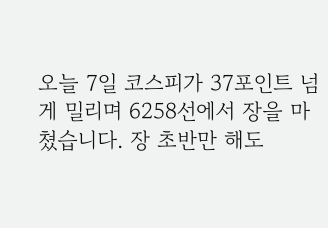오늘 7일 코스피가 37포인트 넘게 밀리며 6258선에서 장을 마쳤습니다. 장 초반만 해도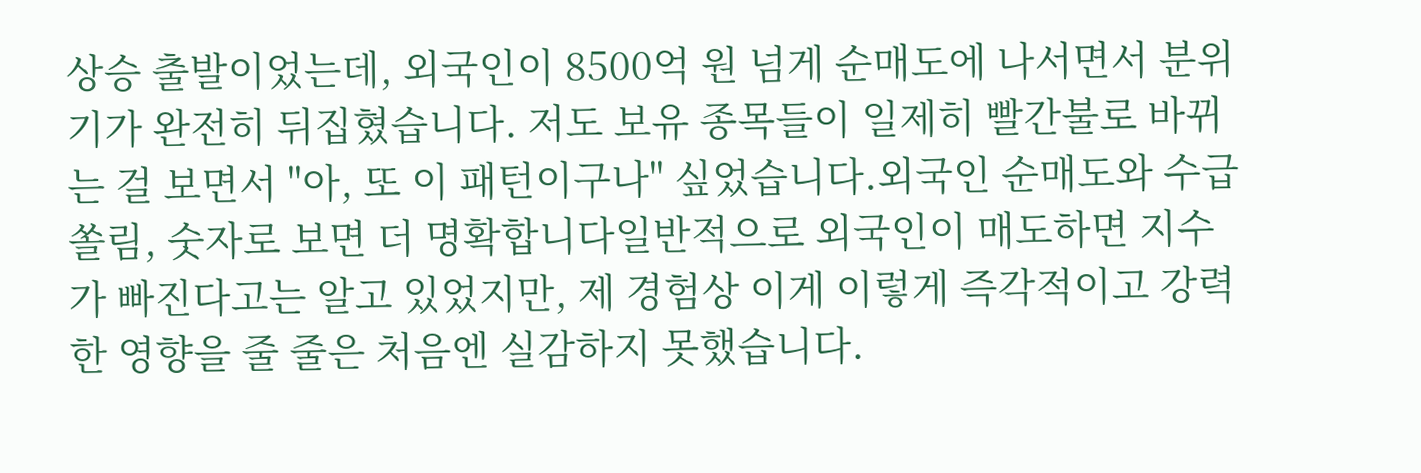상승 출발이었는데, 외국인이 8500억 원 넘게 순매도에 나서면서 분위기가 완전히 뒤집혔습니다. 저도 보유 종목들이 일제히 빨간불로 바뀌는 걸 보면서 "아, 또 이 패턴이구나" 싶었습니다.외국인 순매도와 수급 쏠림, 숫자로 보면 더 명확합니다일반적으로 외국인이 매도하면 지수가 빠진다고는 알고 있었지만, 제 경험상 이게 이렇게 즉각적이고 강력한 영향을 줄 줄은 처음엔 실감하지 못했습니다.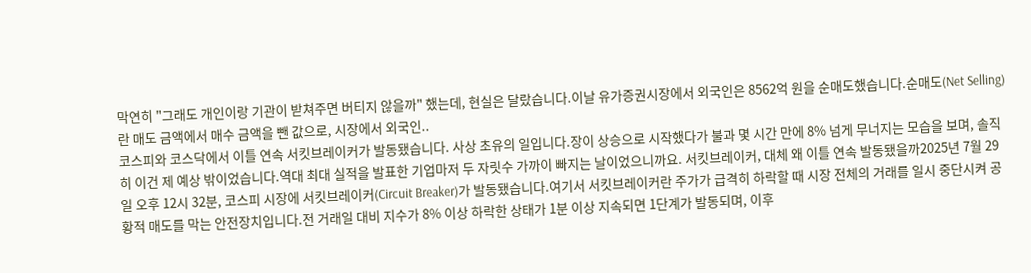막연히 "그래도 개인이랑 기관이 받쳐주면 버티지 않을까" 했는데, 현실은 달랐습니다.이날 유가증권시장에서 외국인은 8562억 원을 순매도했습니다.순매도(Net Selling)란 매도 금액에서 매수 금액을 뺀 값으로, 시장에서 외국인..
코스피와 코스닥에서 이틀 연속 서킷브레이커가 발동됐습니다. 사상 초유의 일입니다.장이 상승으로 시작했다가 불과 몇 시간 만에 8% 넘게 무너지는 모습을 보며, 솔직히 이건 제 예상 밖이었습니다.역대 최대 실적을 발표한 기업마저 두 자릿수 가까이 빠지는 날이었으니까요. 서킷브레이커, 대체 왜 이틀 연속 발동됐을까2025년 7월 29일 오후 12시 32분, 코스피 시장에 서킷브레이커(Circuit Breaker)가 발동됐습니다.여기서 서킷브레이커란 주가가 급격히 하락할 때 시장 전체의 거래를 일시 중단시켜 공황적 매도를 막는 안전장치입니다.전 거래일 대비 지수가 8% 이상 하락한 상태가 1분 이상 지속되면 1단계가 발동되며, 이후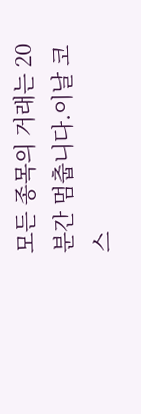모든 종목의 거래는 20분간 멈춥니다.이날 코스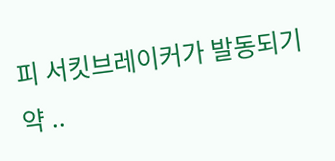피 서킷브레이커가 발동되기 약 ..